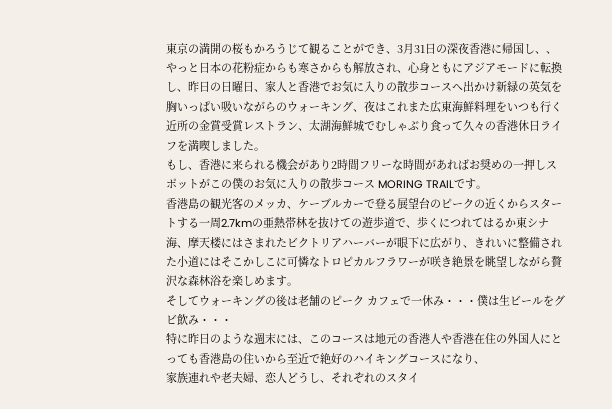東京の満開の桜もかろうじて観ることができ、3月31日の深夜香港に帰国し、、
やっと日本の花粉症からも寒さからも解放され、心身ともにアジアモードに転換し、昨日の日曜日、家人と香港でお気に入りの散歩コースへ出かけ新緑の英気を胸いっぱい吸いながらのウォーキング、夜はこれまた広東海鮮料理をいつも行く近所の金賞受賞レストラン、太湖海鮮城でむしゃぶり食って久々の香港休日ライフを満喫しました。
もし、香港に来られる機会があり2時間フリーな時間があればお奨めの一押しスポットがこの僕のお気に入りの散歩コース MORING TRAILです。
香港島の観光客のメッカ、ケーブルカーで登る展望台のピークの近くからスタートする一周2.7kmの亜熱帯林を抜けての遊歩道で、歩くにつれてはるか東シナ海、摩天楼にはさまれたビクトリアハーバーが眼下に広がり、きれいに整備された小道にはそこかしこに可憐なトロピカルフラワーが咲き絶景を眺望しながら贅沢な森林浴を楽しめます。
そしてウォーキングの後は老舗のピーク カフェで一休み・・・僕は生ビールをグビ飲み・・・
特に昨日のような週末には、このコースは地元の香港人や香港在住の外国人にとっても香港島の住いから至近で絶好のハイキングコースになり、
家族連れや老夫婦、恋人どうし、それぞれのスタイ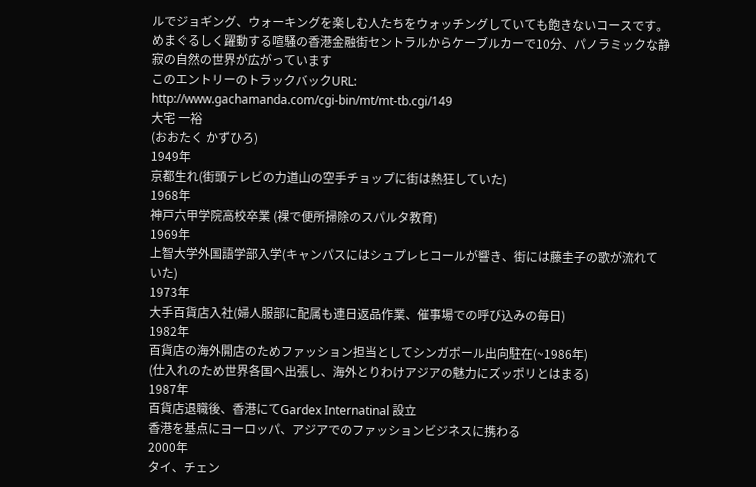ルでジョギング、ウォーキングを楽しむ人たちをウォッチングしていても飽きないコースです。
めまぐるしく躍動する喧騒の香港金融街セントラルからケーブルカーで10分、パノラミックな静寂の自然の世界が広がっています
このエントリーのトラックバックURL:
http://www.gachamanda.com/cgi-bin/mt/mt-tb.cgi/149
大宅 一裕
(おおたく かずひろ)
1949年
京都生れ(街頭テレビの力道山の空手チョップに街は熱狂していた)
1968年
神戸六甲学院高校卒業 (裸で便所掃除のスパルタ教育)
1969年
上智大学外国語学部入学(キャンパスにはシュプレヒコールが響き、街には藤圭子の歌が流れていた)
1973年
大手百貨店入社(婦人服部に配属も連日返品作業、催事場での呼び込みの毎日)
1982年
百貨店の海外開店のためファッション担当としてシンガポール出向駐在(~1986年)
(仕入れのため世界各国へ出張し、海外とりわけアジアの魅力にズッポリとはまる)
1987年
百貨店退職後、香港にてGardex Internatinal 設立
香港を基点にヨーロッパ、アジアでのファッションビジネスに携わる
2000年
タイ、チェン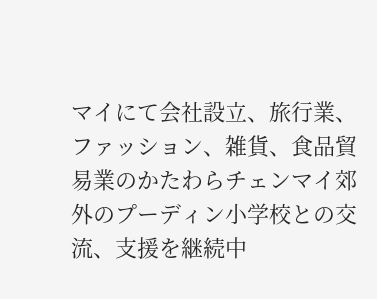マイにて会社設立、旅行業、ファッション、雑貨、食品貿易業のかたわらチェンマイ郊外のプーディン小学校との交流、支援を継続中